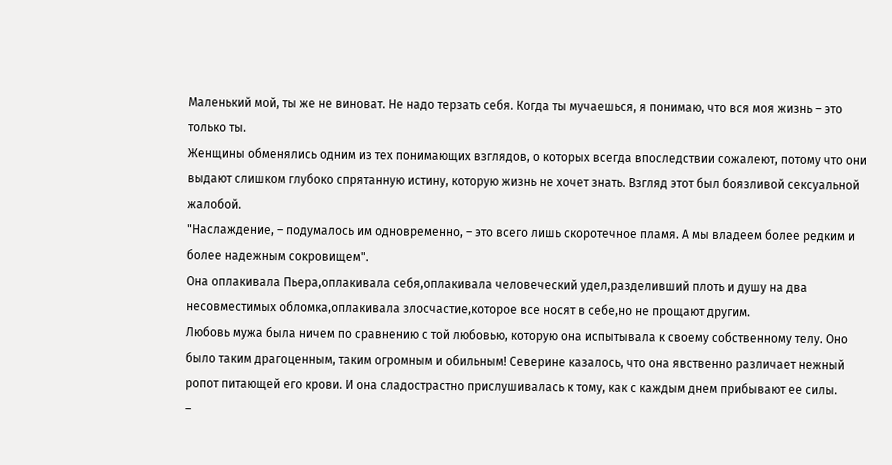Маленький мой, ты же не виноват. Не надо терзать себя. Когда ты мучаешься, я понимаю, что вся моя жизнь – это только ты.
Женщины обменялись одним из тех понимающих взглядов, о которых всегда впоследствии сожалеют, потому что они выдают слишком глубоко спрятанную истину, которую жизнь не хочет знать. Взгляд этот был боязливой сексуальной жалобой.
"Наслаждение, – подумалось им одновременно, – это всего лишь скоротечное пламя. А мы владеем более редким и более надежным сокровищем".
Она оплакивала Пьера,оплакивала себя,оплакивала человеческий удел,разделивший плоть и душу на два несовместимых обломка,оплакивала злосчастие,которое все носят в себе,но не прощают другим.
Любовь мужа была ничем по сравнению с той любовью, которую она испытывала к своему собственному телу. Оно было таким драгоценным, таким огромным и обильным! Северине казалось, что она явственно различает нежный ропот питающей его крови. И она сладострастно прислушивалась к тому, как с каждым днем прибывают ее силы.
–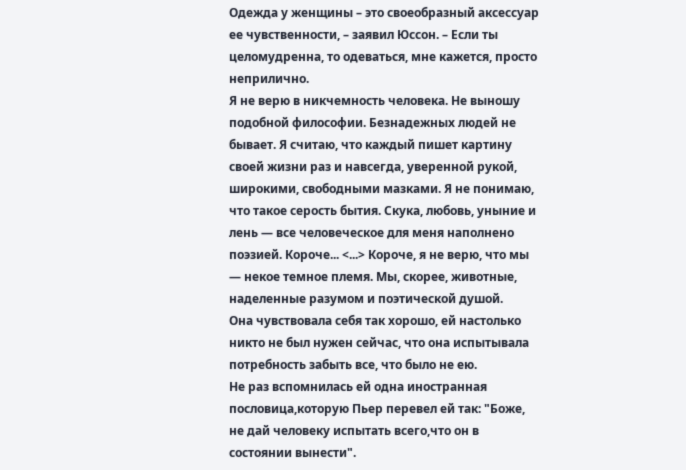Одежда у женщины – это своеобразный аксессуар ее чувственности, – заявил Юссон. – Если ты целомудренна, то одеваться, мне кажется, просто неприлично.
Я не верю в никчемность человека. Не выношу подобной философии. Безнадежных людей не бывает. Я считаю, что каждый пишет картину своей жизни раз и навсегда, уверенной рукой, широкими, свободными мазками. Я не понимаю, что такое серость бытия. Скука, любовь, уныние и лень — все человеческое для меня наполнено поэзией. Короче... <...> Короче, я не верю, что мы — некое темное племя. Мы, скорее, животные, наделенные разумом и поэтической душой.
Она чувствовала себя так хорошо, ей настолько никто не был нужен сейчас, что она испытывала потребность забыть все, что было не ею.
Не раз вспомнилась ей одна иностранная пословица,которую Пьер перевел ей так: "Боже, не дай человеку испытать всего,что он в состоянии вынести".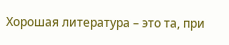Хорошая литература – это та, при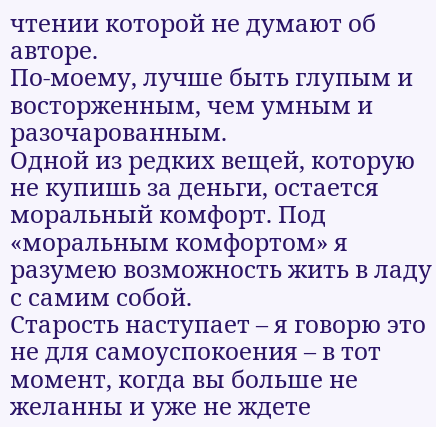чтении которой не думают об авторе.
По-моему, лучше быть глупым и восторженным, чем умным и разочарованным.
Одной из редких вещей, которую не купишь за деньги, остается моральный комфорт. Под «моральным комфортом» я разумею возможность жить в ладу с самим собой.
Старость наступает – я говорю это не для самоуспокоения – в тот момент, когда вы больше не желанны и уже не ждете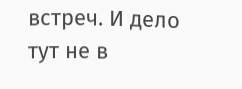встреч. И дело тут не в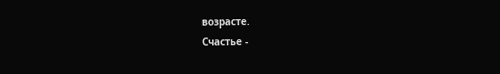возрасте.
Счастье -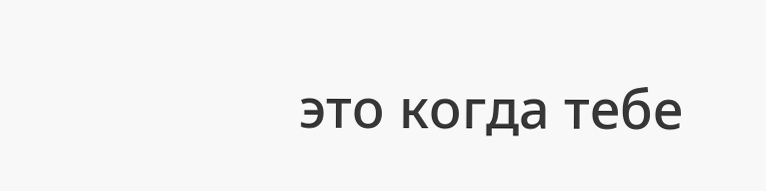это когда тебе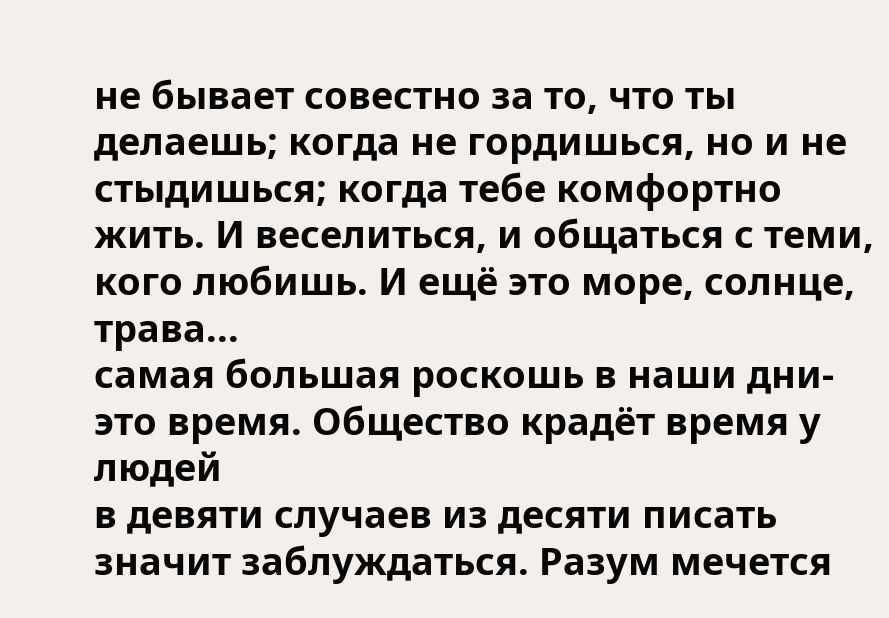не бывает совестно за то, что ты делаешь; когда не гордишься, но и не стыдишься; когда тебе комфортно жить. И веселиться, и общаться с теми, кого любишь. И ещё это море, солнце, трава...
самая большая роскошь в наши дни-это время. Общество крадёт время у людей
в девяти случаев из десяти писать значит заблуждаться. Разум мечется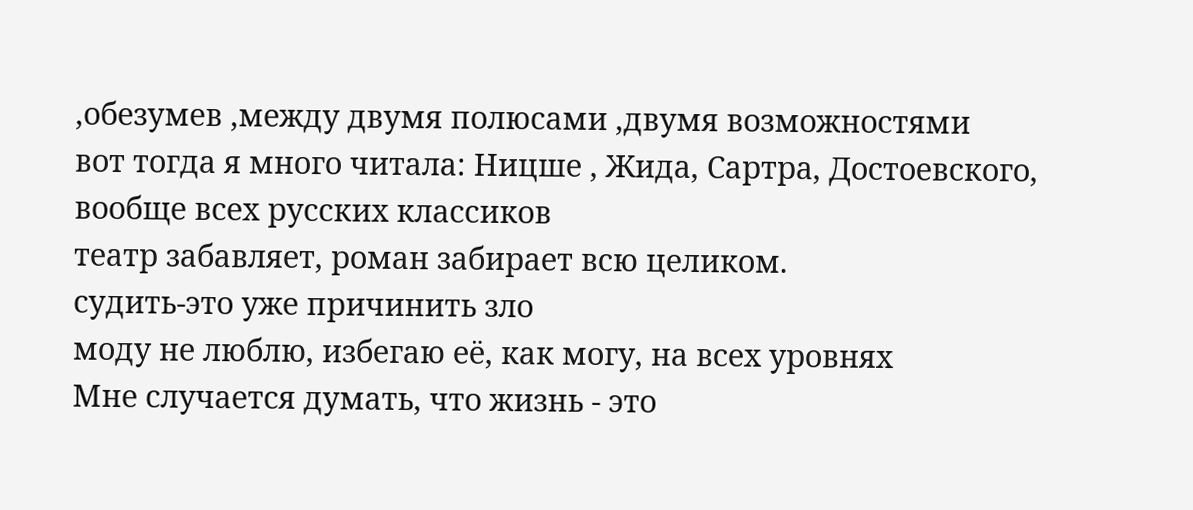,обезумев ,между двумя полюсами ,двумя возможностями
вот тогда я много читала: Ницше , Жида, Сартра, Достоевского, вообще всех русских классиков
театр забавляет, роман забирает всю целиком.
судить-это уже причинить зло
моду не люблю, избегаю её, как могу, на всех уровнях
Мне случается думать, что жизнь - это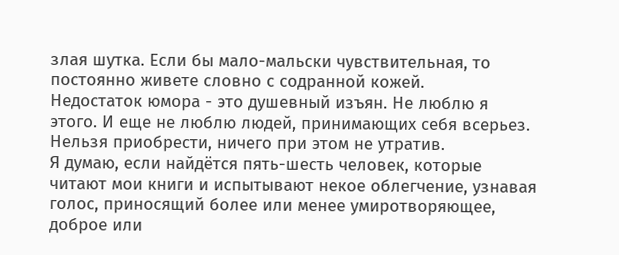злая шутка. Если бы мало-мальски чувствительная, то постоянно живете словно с содранной кожей.
Недостаток юмора - это душевный изъян. Не люблю я этого. И еще не люблю людей, принимающих себя всерьез.
Нельзя приобрести, ничего при этом не утратив.
Я думаю, если найдётся пять-шесть человек, которые читают мои книги и испытывают некое облегчение, узнавая голос, приносящий более или менее умиротворяющее, доброе или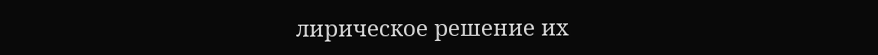лирическое решение их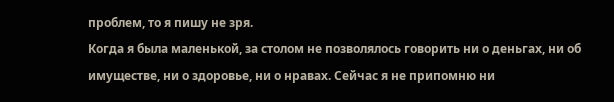проблем, то я пишу не зря.
Когда я была маленькой, за столом не позволялось говорить ни о деньгах, ни об имуществе, ни о здоровье, ни о нравах. Сейчас я не припомню ни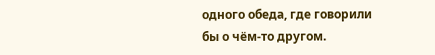одного обеда, где говорили бы о чём-то другом.